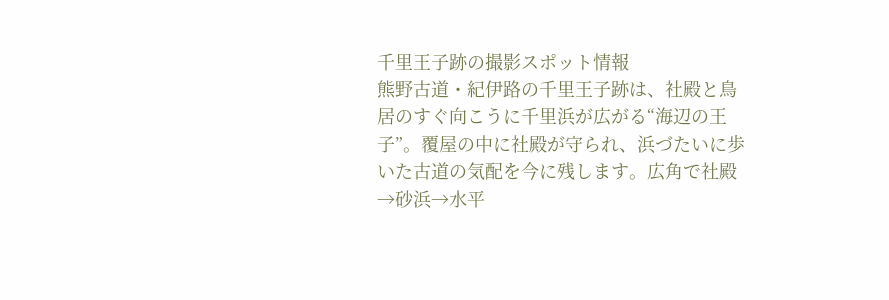千里王子跡の撮影スポット情報
熊野古道・紀伊路の千里王子跡は、社殿と鳥居のすぐ向こうに千里浜が広がる“海辺の王子”。覆屋の中に社殿が守られ、浜づたいに歩いた古道の気配を今に残します。広角で社殿→砂浜→水平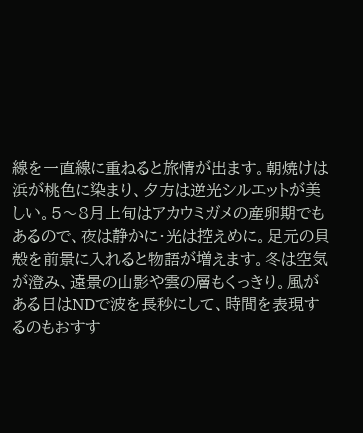線を一直線に重ねると旅情が出ます。朝焼けは浜が桃色に染まり、夕方は逆光シルエットが美しい。5〜8月上旬はアカウミガメの産卵期でもあるので、夜は静かに・光は控えめに。足元の貝殻を前景に入れると物語が増えます。冬は空気が澄み、遠景の山影や雲の層もくっきり。風がある日はNDで波を長秒にして、時間を表現するのもおすす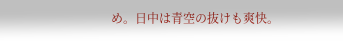め。日中は青空の抜けも爽快。